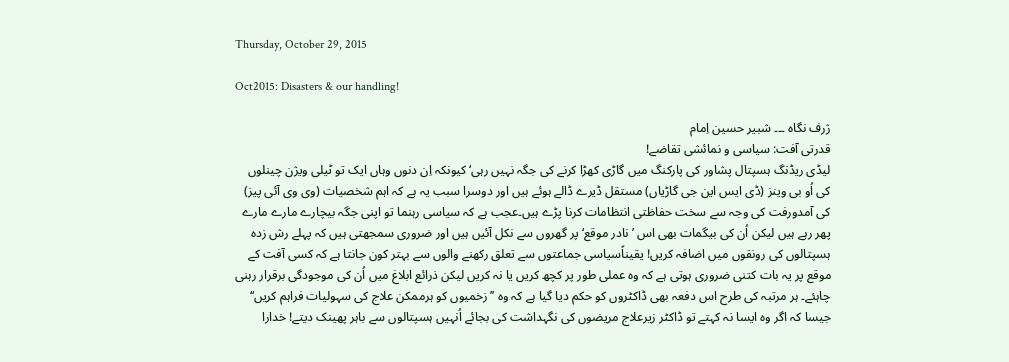Thursday, October 29, 2015

Oct2015: Disasters & our handling!

ژرف نگاہ ۔۔۔ شبیر حسین اِمام
قدرتی آفت: سیاسی و نمائشی تقاضے!
لیڈی ریڈنگ ہسپتال پشاور کی پارکنگ میں گاڑی کھڑا کرنے کی جگہ نہیں رہی‘ کیونکہ اِن دنوں وہاں ایک تو ٹیلی ویژن چینلوں کی اُو بی وینز (ڈی ایس این جی گاڑیاں) مستقل ڈیرے ڈالے ہوئے ہیں اور دوسرا سبب یہ ہے کہ اہم شخصیات (وی وی آئی پیز) کی آمدورفت کی وجہ سے سخت حفاظتی انتظامات کرنا پڑے ہیں۔عجب ہے کہ سیاسی رہنما تو اپنی جگہ بیچارے مارے مارے پھر رہے ہیں لیکن اُن کی بیگمات بھی اس ’نادر موقع‘ پر گھروں سے نکل آئیں ہیں اور ضروری سمجھتی ہیں کہ پہلے رش زدہ ہسپتالوں کی رونقوں میں اضافہ کریں! یقیناًسیاسی جماعتوں سے تعلق رکھنے والوں سے بہتر کون جانتا ہے کہ کسی آفت کے موقع پر یہ بات کتنی ضروری ہوتی ہے کہ وہ عملی طور پر کچھ کریں یا نہ کریں لیکن ذرائع ابلاغ میں اُن کی موجودگی برقرار رہنی چاہئے۔ ہر مرتبہ کی طرح اس دفعہ بھی ڈاکٹروں کو حکم دیا گیا ہے کہ وہ ’’زخمیوں کو ہرممکن علاج کی سہولیات فراہم کریں‘‘ جیسا کہ اگر وہ ایسا نہ کہتے تو ڈاکٹر زیرعلاج مریضوں کی نگہداشت کی بجائے اُنہیں ہسپتالوں سے باہر پھینک دیتے! خدارا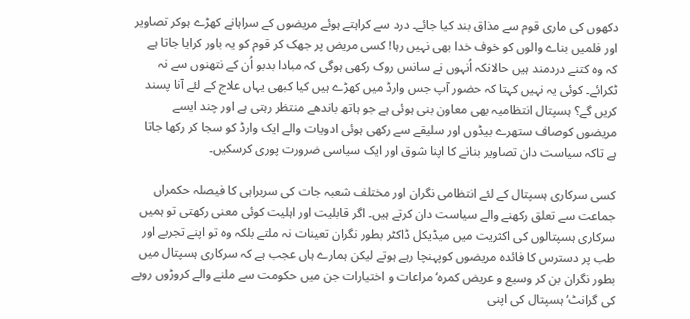دکھوں کی ماری قوم سے مذاق بند کیا جائے۔ درد سے کراہتے ہوئے مریضوں کے سراہانے کھڑے ہوکر تصاویر اور فلمیں بناے والوں کو خوف خدا بھی نہیں رہا! کسی مریض پر جھک کر قوم کو یہ باور کرایا جاتا ہے کہ وہ کتنے دردمند ہیں حالانکہ اُنہوں نے سانس روک رکھی ہوگی کہ مبادا بدبو اُن کے نتھنوں سے نہ ٹکرائے۔ کوئی یہ نہیں کہتا کہ حضور آپ جس وارڈ میں کھڑے ہیں کیا کبھی یہاں علاج کے لئے آنا پسند کریں گے؟ ہسپتال انتظامیہ بھی معاون بنی ہوئی ہے جو ہاتھ باندھے منتظر رہتی ہے اور چند ایسے مریضوں کوصاف ستھرے بیڈوں اور سلیقے سے رکھی ہوئی ادویات والے ایک وارڈ کو سجا کر رکھا جاتا ہے تاکہ سیاست دان تصاویر بنانے کا اپنا شوق اور ایک سیاسی ضرورت پوری کرسکیں۔

کسی سرکاری ہسپتال کے لئے انتظامی نگران اور مختلف شعبہ جات کی سربراہی کا فیصلہ حکمراں جماعت سے تعلق رکھنے والے سیاست دان کرتے ہیں۔ اگر قابلیت اور اہلیت کوئی معنی رکھتی تو ہمیں سرکاری ہسپتالوں کی اکثریت میں میڈیکل ڈاکٹر بطور نگران تعینات نہ ملتے بلکہ وہ تو اپنے تجربے اور طب پر دسترس کا فائدہ مریضوں کوپہنچا رہے ہوتے لیکن ہمارے ہاں عجب ہے کہ سرکاری ہسپتال میں بطور نگران بن کر وسیع و عریض کمرہ‘ مراعات و اختیارات جن میں حکومت سے ملنے والے کروڑوں روپے کی گرانٹ‘ ہسپتال کی اپنی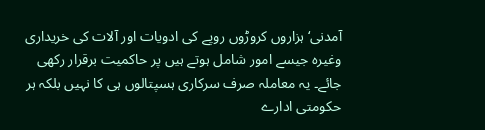آمدنی‘ ہزاروں کروڑوں روپے کی ادویات اور آلات کی خریداری وغیرہ جیسے امور شامل ہوتے ہیں پر حاکمیت برقرار رکھی جائے۔ یہ معاملہ صرف سرکاری ہسپتالوں ہی کا نہیں بلکہ ہر حکومتی ادارے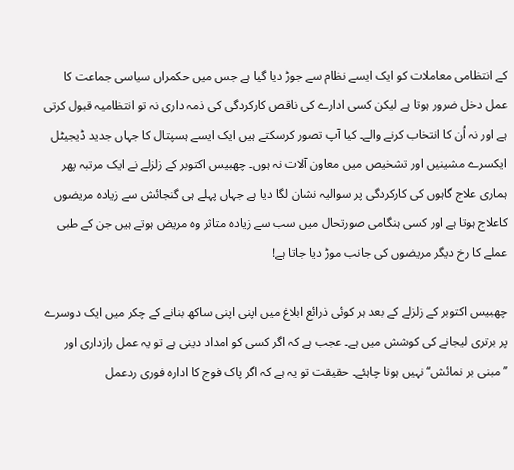کے انتظامی معاملات کو ایک ایسے نظام سے جوڑ دیا گیا ہے جس میں حکمراں سیاسی جماعت کا عمل دخل ضرور ہوتا ہے لیکن کسی ادارے کی ناقص کارکردگی کی ذمہ داری نہ تو انتظامیہ قبول کرتی ہے اور نہ اُن کا انتخاب کرنے والے۔ کیا آپ تصور کرسکتے ہیں ایک ایسے ہسپتال کا جہاں جدید ڈیجیٹل ایکسرے مشینیں اور تشخیص میں معاون آلات نہ ہوں۔ چھبیس اکتوبر کے زلزلے نے ایک مرتبہ پھر ہماری علاج گاہوں کی کارکردگی پر سوالیہ نشان لگا دیا ہے جہاں پہلے ہی گنجائش سے زیادہ مریضوں کاعلاج ہوتا ہے اور کسی ہنگامی صورتحال میں سب سے زیادہ متاثر وہ مریض ہوتے ہیں جن کے طبی عملے کا رخ دیگر مریضوں کی جانب موڑ دیا جاتا ہے!

چھبیس اکتوبر کے زلزلے کے بعد ہر کوئی ذرائع ابلاغ میں اپنی اپنی ساکھ بنانے کے چکر میں ایک دوسرے پر برتری لیجانے کی کوشش میں ہے۔ عجب ہے کہ اگر کسی کو امداد دینی ہے تو یہ عمل رازداری اور ’’مبنی بر نمائش‘‘ نہیں ہونا چاہئے۔ حقیقت تو یہ ہے کہ اگر پاک فوج کا ادارہ فوری ردعمل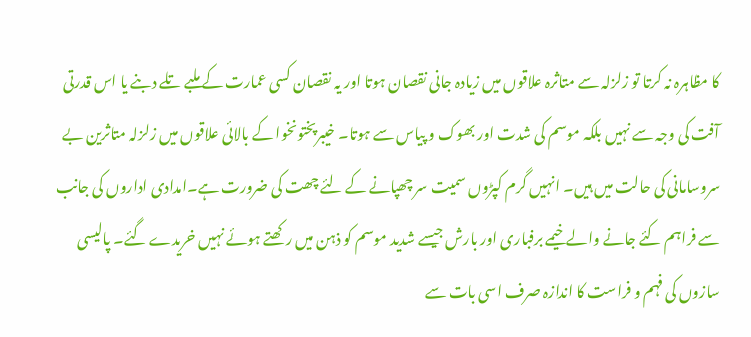کا مظاہرہ نہ کرتا تو زلزلہ سے متاثرہ علاقوں میں زیادہ جانی نقصان ہوتا اور یہ نقصان کسی عمارت کے ملبے تلے دبنے یا اس قدرتی آفت کی وجہ سے نہیں بلکہ موسم کی شدت اور بھوک و پیاس سے ہوتا۔ خیبرپختونخوا کے بالائی علاقوں میں زلزلہ متاثرین بے سروسامانی کی حالت میں ہیں۔ انہیں گرم کپڑوں سمیت سر چھپانے کے لئے چھت کی ضرورت ہے۔امدادی اداروں کی جانب سے فراہم کئے جانے والے خیمے برفباری اور بارش جیسے شدید موسم کو ذہن میں رکھتے ہوئے نہیں خریدے گئے۔ پالیسی سازوں کی فہم و فراست کا اندازہ صرف اسی بات سے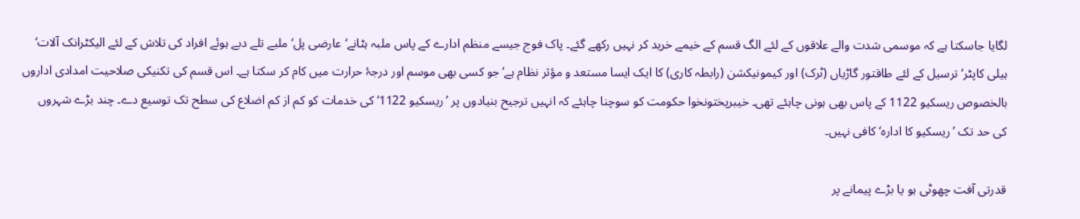لگایا جاسکتا ہے کہ موسمی شدت والے علاقوں کے لئے الگ قسم کے خیمے خرید کر نہیں رکھے گئے۔ پاک فوج جیسے منظم ادارے کے پاس ملبہ ہٹانے‘ عارضی پل‘ ملبے تلے دبے ہوئے افراد کی تلاش کے لئے الیکٹرانک آلات‘ ہیلی کاپٹر‘ ترسیل کے لئے طاقتور گاڑیاں (ٹرک) اور کیمونیکشن (رابطہ کاری) کا ایک ایسا مستعد و مؤثر نظام ہے‘ جو کسی بھی موسم اور درجۂ حرارت میں کام کر سکتا ہے۔ اس قسم کی تکنیکی صلاحیت امدادی اداروں بالخصوص ریسکیو 1122 کے پاس بھی ہونی چاہئے تھی۔ خیبرپختونخوا حکومت کو سوچنا چاہئے کہ انہیں ترجیح بنیادوں پر ’ریسکیو 1122‘ کی خدمات کو کم از کم اضلاع کی سطح تک توسیع دے۔ چند بڑے شہروں کی حد تک ’ریسکیو کا ادارہ‘ کافی نہیں۔

قدرتی آفت چھوٹی ہو یا بڑے پیمانے پر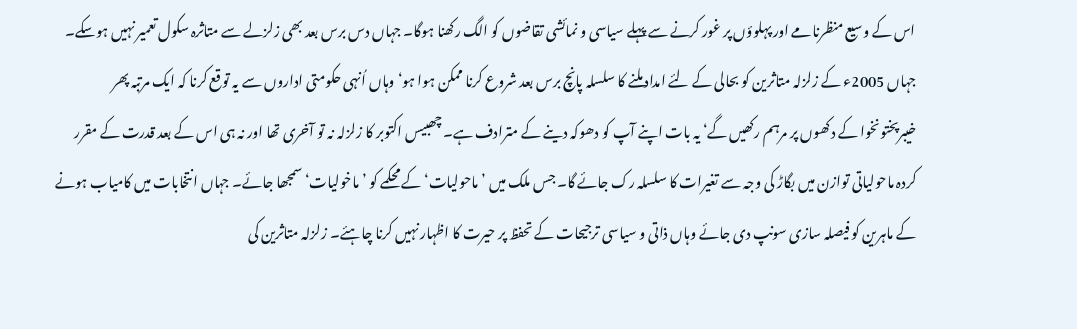اس کے وسیع منظرنامے اور پہلوؤں پر غور کرنے سے پہلے سیاسی و نمائشی تقاضوں کو الگ رکھنا ہوگا۔ جہاں دس برس بعد بھی زلزلے سے متاثرہ سکول تعمیر نہیں ہوسکے۔ جہاں 2005ء کے زلزلہ متاثرین کو بحالی کے لئے امداد ملنے کا سلسلہ پانچ برس بعد شروع کرنا ممکن ہوا ہو‘ وہاں اُنہی حکومتی اداروں سے یہ توقع کرنا کہ ایک مرتبہ پھر خیبرپختونخوا کے دکھوں پر مرہم رکھیں گے‘ یہ بات اپنے آپ کو دھوکہ دینے کے مترادف ہے۔ چھبیس اکتوبر کا زلزلہ نہ تو آخری تھا اور نہ ہی اس کے بعد قدرت کے مقرر کردہ ماحولیاتی توازن میں بگاڑ کی وجہ سے تغیرات کا سلسلہ رک جائے گا۔ جس ملک میں ’ماحولیات‘ کے محکمے کو ’ماخولیات‘ سمجھا جائے۔ جہاں انتخابات میں کامیاب ہونے کے ماہرین کو فیصلہ سازی سونپ دی جائے وہاں ذاتی و سیاسی ترجیحات کے تحفظ پر حیرت کا اظہار نہیں کرنا چاہئے۔ زلزلہ متاثرین کی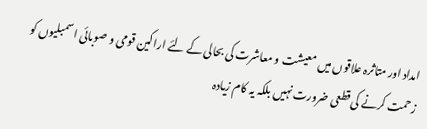امداد اور متاثرہ علاقوں میں معیشت و معاشرت کی بحالی کے لئے اراکین قومی و صوبائی اسمبلیوں کو زحمت کرنے کی قطعی ضرورت نہیں بلکہ یہ کام زیادہ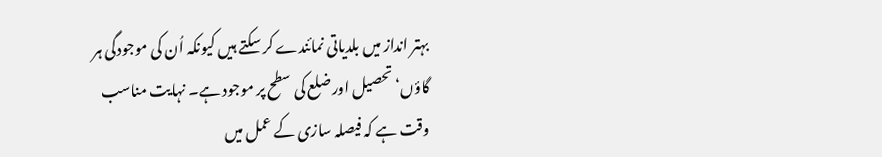بہتر انداز میں بلدیاتی نمائندے کر سکتے ہیں کیونکہ اُن کی موجودگی ہر گاؤں‘ تحصیل اور ضلع کی سطح پر موجود ہے۔ نہایت مناسب وقت ہے کہ فیصلہ سازی کے عمل میں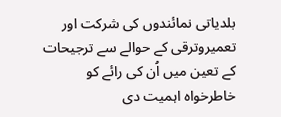بلدیاتی نمائندوں کی شرکت اور تعمیروترقی کے حوالے سے ترجیحات کے تعین میں اُن کی رائے کو خاطرخواہ اہمیت دی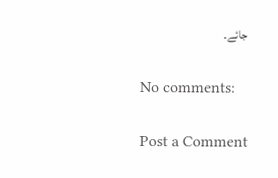جائے۔

No comments:

Post a Comment